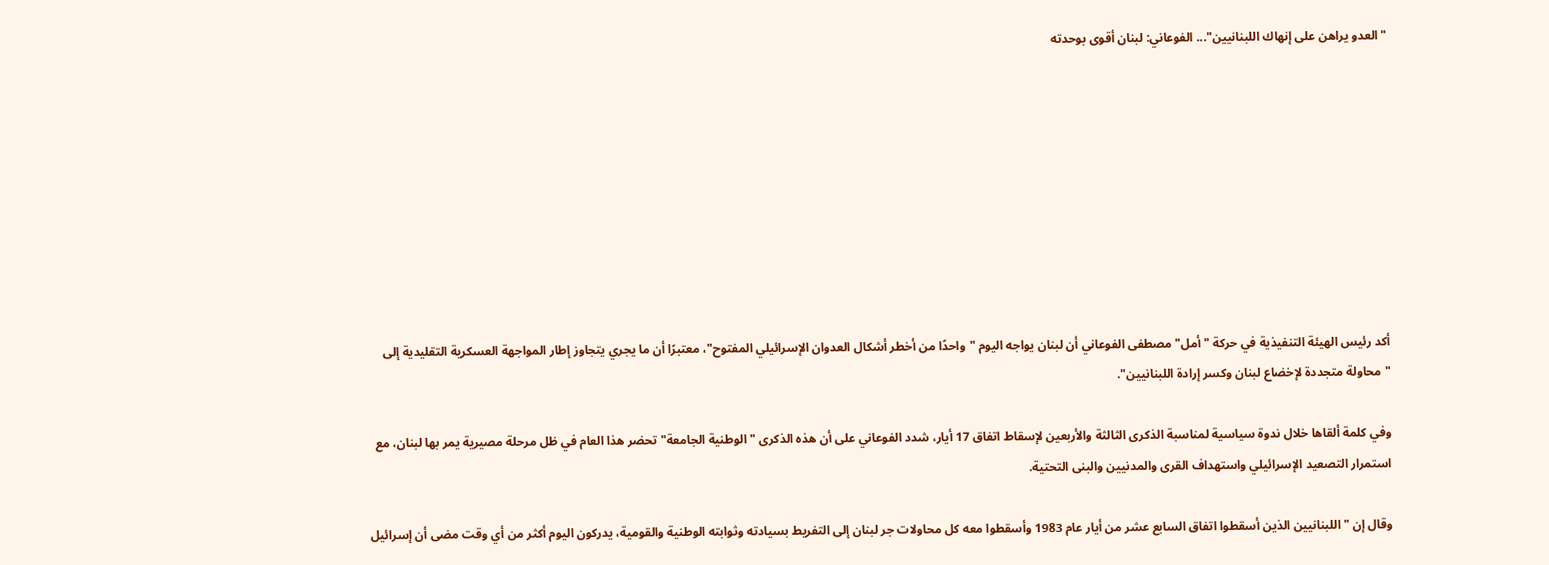"العدو يراهن على إنهاك اللبنانيين"... الفوعاني: لبنان أقوى بوحدته









أكد رئيس الهيئة التنفيذية في حركة "أمل" مصطفى الفوعاني أن لبنان يواجه اليوم "واحدًا من أخطر أشكال العدوان الإسرائيلي المفتوح"، معتبرًا أن ما يجري يتجاوز إطار المواجهة العسكرية التقليدية إلى "محاولة متجددة لإخضاع لبنان وكسر إرادة اللبنانيين".

وفي كلمة ألقاها خلال ندوة سياسية لمناسبة الذكرى الثالثة والأربعين لإسقاط اتفاق 17 أيار، شدد الفوعاني على أن هذه الذكرى "الوطنية الجامعة" تحضر هذا العام في ظل مرحلة مصيرية يمر بها لبنان، مع استمرار التصعيد الإسرائيلي واستهداف القرى والمدنيين والبنى التحتية.

وقال إن "اللبنانيين الذين أسقطوا اتفاق السابع عشر من أيار عام 1983 وأسقطوا معه كل محاولات جر لبنان إلى التفريط بسيادته وثوابته الوطنية والقومية، يدركون اليوم أكثر من أي وقت مضى أن إسرائيل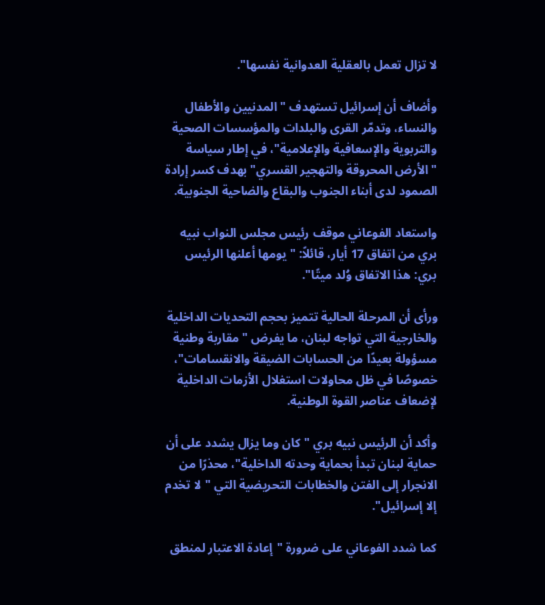لا تزال تعمل بالعقلية العدوانية نفسها".

وأضاف أن إسرائيل تستهدف "المدنيين والأطفال والنساء، وتدمّر القرى والبلدات والمؤسسات الصحية والتربوية والإسعافية والإعلامية"، في إطار سياسة "الأرض المحروقة والتهجير القسري" بهدف كسر إرادة الصمود لدى أبناء الجنوب والبقاع والضاحية الجنوبية.

واستعاد الفوعاني موقف رئيس مجلس النواب نبيه بري من اتفاق 17 أيار، قائلاً: "يومها أعلنها الرئيس بري: هذا الاتفاق وُلد ميتًا".

ورأى أن المرحلة الحالية تتميز بحجم التحديات الداخلية والخارجية التي تواجه لبنان، ما يفرض "مقاربة وطنية مسؤولة بعيدًا من الحسابات الضيقة والانقسامات"، خصوصًا في ظل محاولات استغلال الأزمات الداخلية لإضعاف عناصر القوة الوطنية.

وأكد أن الرئيس نبيه بري "كان وما يزال يشدد على أن حماية لبنان تبدأ بحماية وحدته الداخلية"، محذرًا من الانجرار إلى الفتن والخطابات التحريضية التي "لا تخدم إلا إسرائيل".

كما شدد الفوعاني على ضرورة "إعادة الاعتبار لمنطق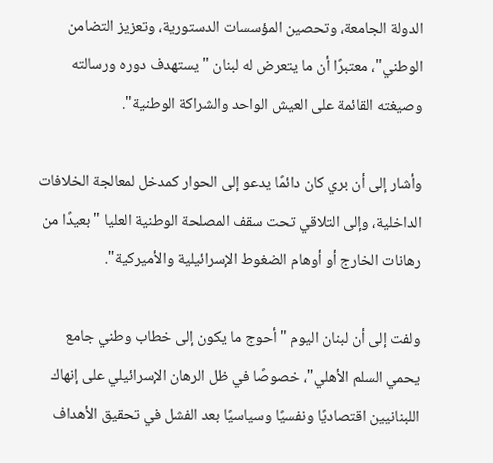الدولة الجامعة، وتحصين المؤسسات الدستورية، وتعزيز التضامن الوطني"، معتبرًا أن ما يتعرض له لبنان "يستهدف دوره ورسالته وصيغته القائمة على العيش الواحد والشراكة الوطنية".

وأشار إلى أن بري كان دائمًا يدعو إلى الحوار كمدخل لمعالجة الخلافات الداخلية، وإلى التلاقي تحت سقف المصلحة الوطنية العليا "بعيدًا من رهانات الخارج أو أوهام الضغوط الإسرائيلية والأميركية".

ولفت إلى أن لبنان اليوم "أحوج ما يكون إلى خطاب وطني جامع يحمي السلم الأهلي"، خصوصًا في ظل الرهان الإسرائيلي على إنهاك اللبنانيين اقتصاديًا ونفسيًا وسياسيًا بعد الفشل في تحقيق الأهداف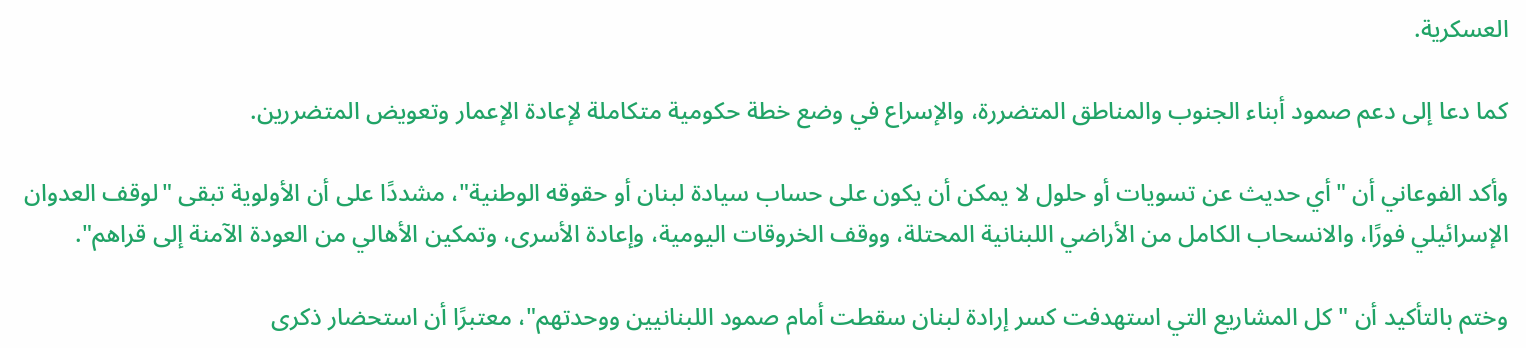العسكرية.

كما دعا إلى دعم صمود أبناء الجنوب والمناطق المتضررة، والإسراع في وضع خطة حكومية متكاملة لإعادة الإعمار وتعويض المتضررين.

وأكد الفوعاني أن "أي حديث عن تسويات أو حلول لا يمكن أن يكون على حساب سيادة لبنان أو حقوقه الوطنية"، مشددًا على أن الأولوية تبقى "لوقف العدوان الإسرائيلي فورًا، والانسحاب الكامل من الأراضي اللبنانية المحتلة، ووقف الخروقات اليومية، وإعادة الأسرى، وتمكين الأهالي من العودة الآمنة إلى قراهم".

وختم بالتأكيد أن "كل المشاريع التي استهدفت كسر إرادة لبنان سقطت أمام صمود اللبنانيين ووحدتهم"، معتبرًا أن استحضار ذكرى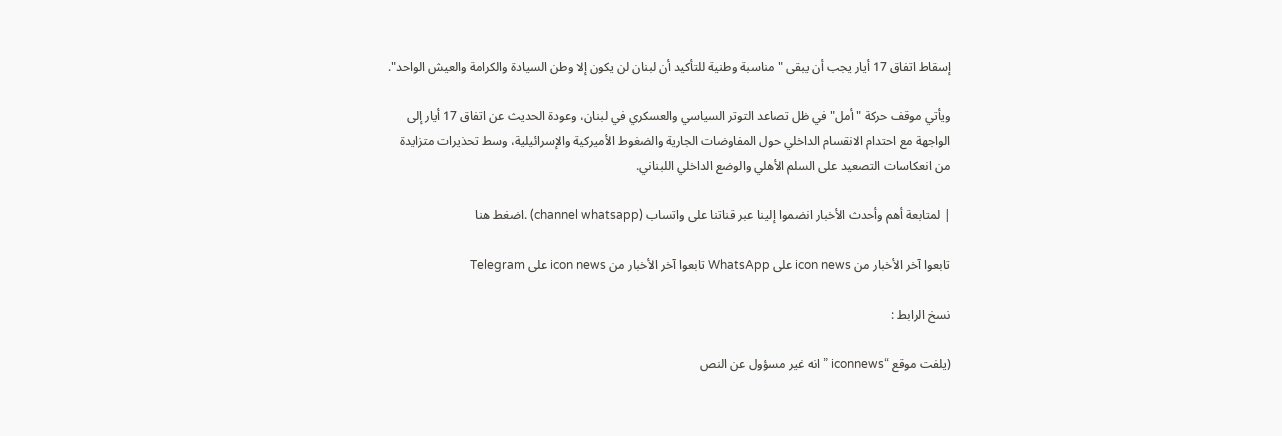إسقاط اتفاق 17 أيار يجب أن يبقى "مناسبة وطنية للتأكيد أن لبنان لن يكون إلا وطن السيادة والكرامة والعيش الواحد".

ويأتي موقف حركة "أمل" في ظل تصاعد التوتر السياسي والعسكري في لبنان، وعودة الحديث عن اتفاق 17 أيار إلى الواجهة مع احتدام الانقسام الداخلي حول المفاوضات الجارية والضغوط الأميركية والإسرائيلية، وسط تحذيرات متزايدة من انعكاسات التصعيد على السلم الأهلي والوضع الداخلي اللبناني.

| لمتابعة أهم وأحدث الأخبار انضموا إلينا عبر قناتنا على واتساب (channel whatsapp) .اضغط هنا

تابعوا آخر الأخبار من icon news على WhatsApp تابعوا آخر الأخبار من icon news على Telegram

نسخ الرابط :

(يلفت موقع “iconnews ” انه غير مسؤول عن النص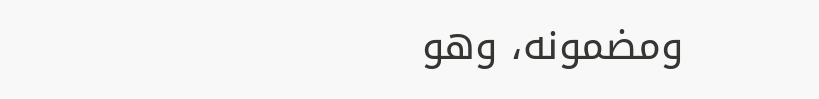ومضمونه، وهو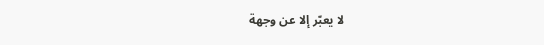لا يعبّر إلا عن وجهة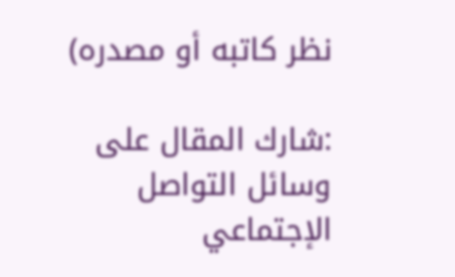نظر كاتبه أو مصدره)

:شارك المقال على وسائل التواصل الإجتماعي